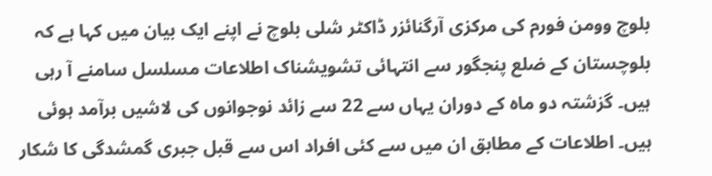بلوچ وومن فورم کی مرکزی آرگنائزر ڈاکٹر شلی بلوچ نے اپنے ایک بیان میں کہا ہے کہ بلوچستان کے ضلع پنجگور سے انتہائی تشویشناک اطلاعات مسلسل سامنے آ رہی ہیں۔ گزشتہ دو ماہ کے دوران یہاں سے 22 سے زائد نوجوانوں کی لاشیں برآمد ہوئی ہیں۔ اطلاعات کے مطابق ان میں سے کئی افراد اس سے قبل جبری گمشدگی کا شکار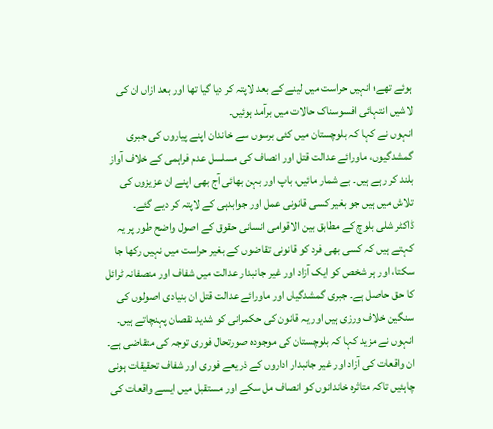ہوئے تھے؛ انہیں حراست میں لینے کے بعد لاپتہ کر دیا گیا تھا اور بعد ازاں ان کی لاشیں انتہائی افسوسناک حالات میں برآمد ہوئیں۔
انہوں نے کہا کہ بلوچستان میں کئی برسوں سے خاندان اپنے پیاروں کی جبری گمشدگیوں، ماورائے عدالت قتل اور انصاف کی مسلسل عدم فراہمی کے خلاف آواز بلند کر رہے ہیں۔ بے شمار مائیں، باپ اور بہن بھائی آج بھی اپنے ان عزیزوں کی تلاش میں ہیں جو بغیر کسی قانونی عمل اور جوابدہی کے لاپتہ کر دیے گئے۔
ڈاکٹر شلی بلوچ کے مطابق بین الاقوامی انسانی حقوق کے اصول واضح طور پر یہ کہتے ہیں کہ کسی بھی فرد کو قانونی تقاضوں کے بغیر حراست میں نہیں رکھا جا سکتا، اور ہر شخص کو ایک آزاد اور غیر جانبدار عدالت میں شفاف اور منصفانہ ٹرائل کا حق حاصل ہے۔ جبری گمشدگیاں اور ماورائے عدالت قتل ان بنیادی اصولوں کی سنگین خلاف ورزی ہیں اور یہ قانون کی حکمرانی کو شدید نقصان پہنچاتے ہیں۔
انہوں نے مزید کہا کہ بلوچستان کی موجودہ صورتحال فوری توجہ کی متقاضی ہے۔ ان واقعات کی آزاد اور غیر جانبدار اداروں کے ذریعے فوری اور شفاف تحقیقات ہونی چاہئیں تاکہ متاثرہ خاندانوں کو انصاف مل سکے اور مستقبل میں ایسے واقعات کی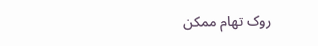روک تھام ممکن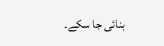بنائی جا سکے۔